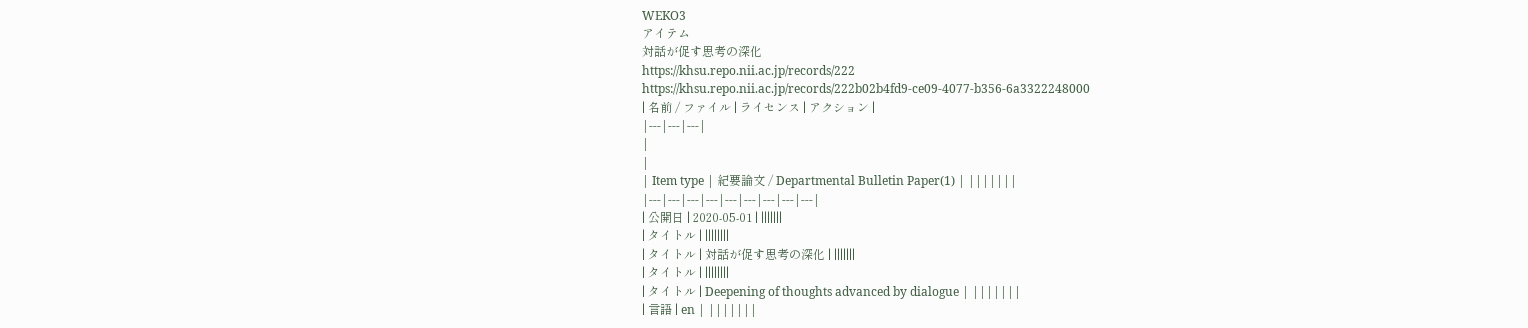WEKO3
アイテム
対話が促す思考の深化
https://khsu.repo.nii.ac.jp/records/222
https://khsu.repo.nii.ac.jp/records/222b02b4fd9-ce09-4077-b356-6a3322248000
| 名前 / ファイル | ライセンス | アクション |
|---|---|---|
|
|
| Item type | 紀要論文 / Departmental Bulletin Paper(1) | |||||||
|---|---|---|---|---|---|---|---|---|
| 公開日 | 2020-05-01 | |||||||
| タイトル | ||||||||
| タイトル | 対話が促す思考の深化 | |||||||
| タイトル | ||||||||
| タイトル | Deepening of thoughts advanced by dialogue | |||||||
| 言語 | en | |||||||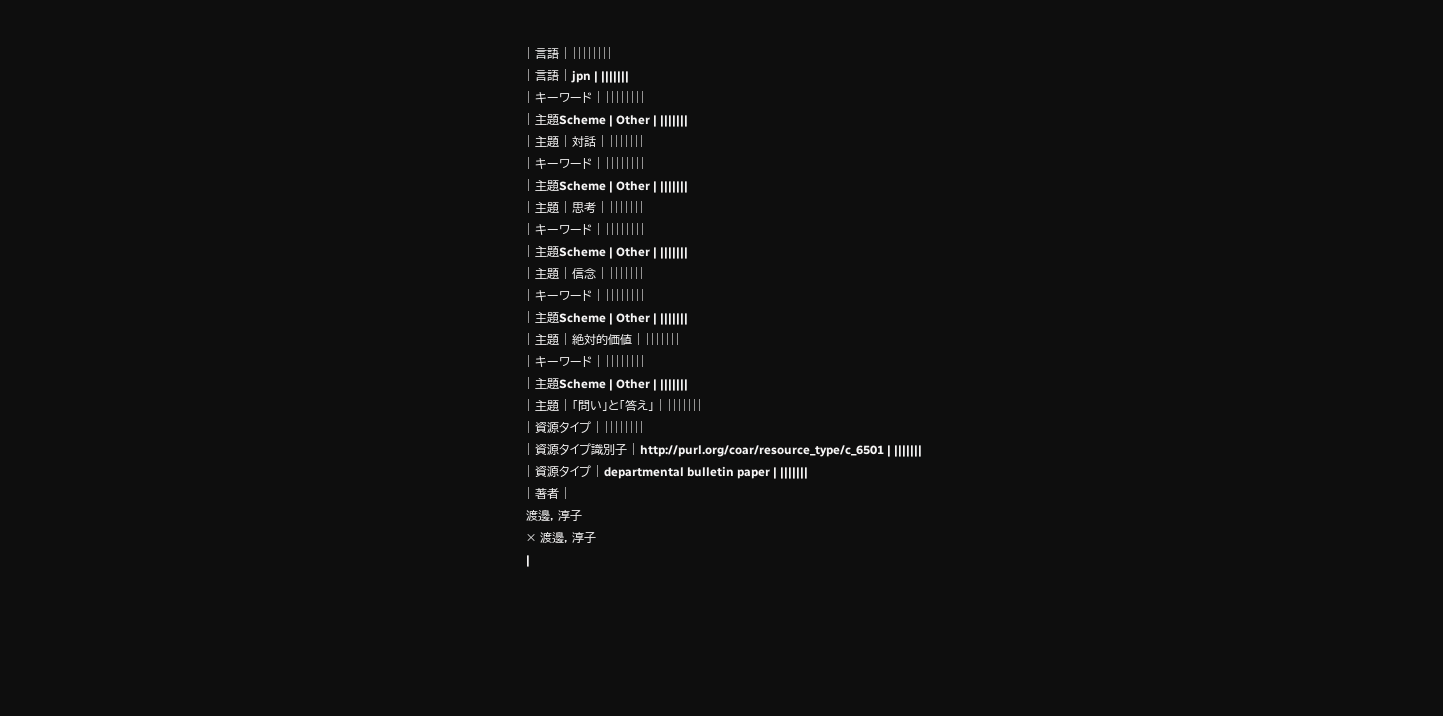| 言語 | ||||||||
| 言語 | jpn | |||||||
| キーワード | ||||||||
| 主題Scheme | Other | |||||||
| 主題 | 対話 | |||||||
| キーワード | ||||||||
| 主題Scheme | Other | |||||||
| 主題 | 思考 | |||||||
| キーワード | ||||||||
| 主題Scheme | Other | |||||||
| 主題 | 信念 | |||||||
| キーワード | ||||||||
| 主題Scheme | Other | |||||||
| 主題 | 絶対的価値 | |||||||
| キーワード | ||||||||
| 主題Scheme | Other | |||||||
| 主題 | 「問い」と「答え」 | |||||||
| 資源タイプ | ||||||||
| 資源タイプ識別子 | http://purl.org/coar/resource_type/c_6501 | |||||||
| 資源タイプ | departmental bulletin paper | |||||||
| 著者 |
渡邊, 淳子
× 渡邊, 淳子
|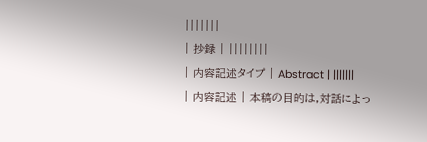|||||||
| 抄録 | ||||||||
| 内容記述タイプ | Abstract | |||||||
| 内容記述 | 本稿の目的は,対話によっ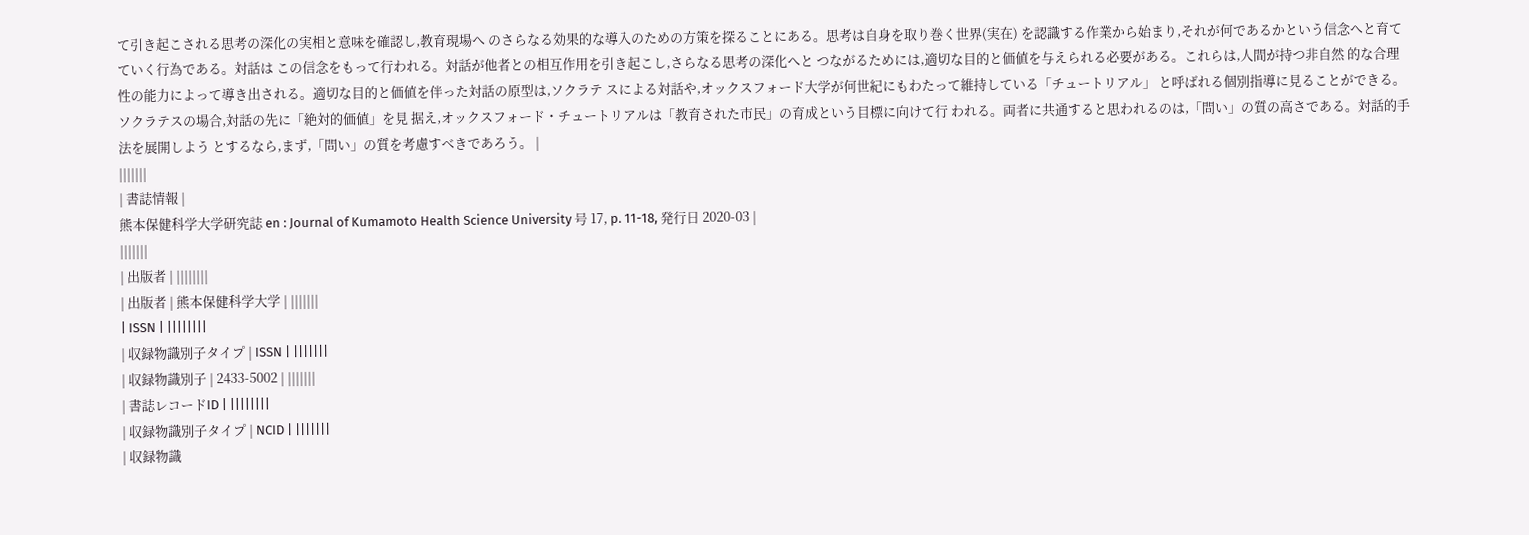て引き起こされる思考の深化の実相と意味を確認し,教育現場へ のさらなる効果的な導入のための方策を探ることにある。思考は自身を取り巻く世界(実在) を認識する作業から始まり,それが何であるかという信念へと育てていく行為である。対話は この信念をもって行われる。対話が他者との相互作用を引き起こし,さらなる思考の深化へと つながるためには,適切な目的と価値を与えられる必要がある。これらは,人間が持つ非自然 的な合理性の能力によって導き出される。適切な目的と価値を伴った対話の原型は,ソクラテ スによる対話や,オックスフォード大学が何世紀にもわたって維持している「チュートリアル」 と呼ばれる個別指導に見ることができる。ソクラテスの場合,対話の先に「絶対的価値」を見 据え,オックスフォード・チュートリアルは「教育された市民」の育成という目標に向けて行 われる。両者に共通すると思われるのは,「問い」の質の高さである。対話的手法を展開しよう とするなら,まず,「問い」の質を考慮すべきであろう。 |
|||||||
| 書誌情報 |
熊本保健科学大学研究誌 en : Journal of Kumamoto Health Science University 号 17, p. 11-18, 発行日 2020-03 |
|||||||
| 出版者 | ||||||||
| 出版者 | 熊本保健科学大学 | |||||||
| ISSN | ||||||||
| 収録物識別子タイプ | ISSN | |||||||
| 収録物識別子 | 2433-5002 | |||||||
| 書誌レコードID | ||||||||
| 収録物識別子タイプ | NCID | |||||||
| 収録物識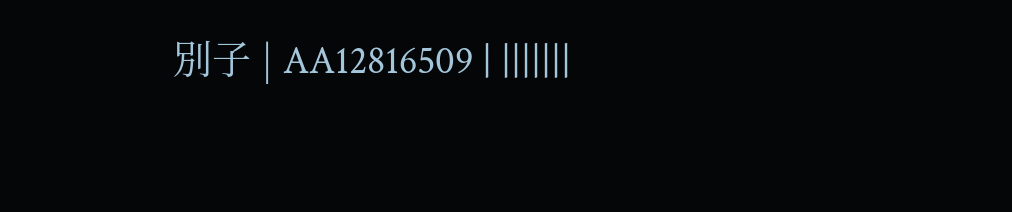別子 | AA12816509 | |||||||